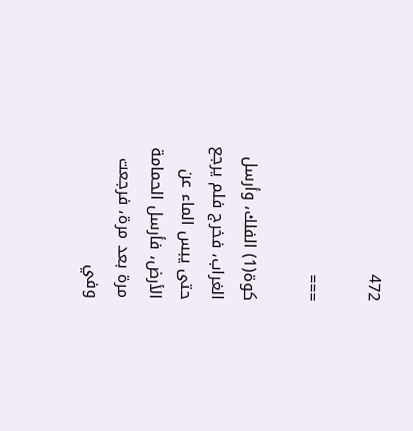472

===

كوة(1) الفلك، وأرسل الغراب، فخرج فلم يرجع حتى يبس الماء عن الأرض، فأرسل الحمامة مرة بعد مرة، فرجعت وفي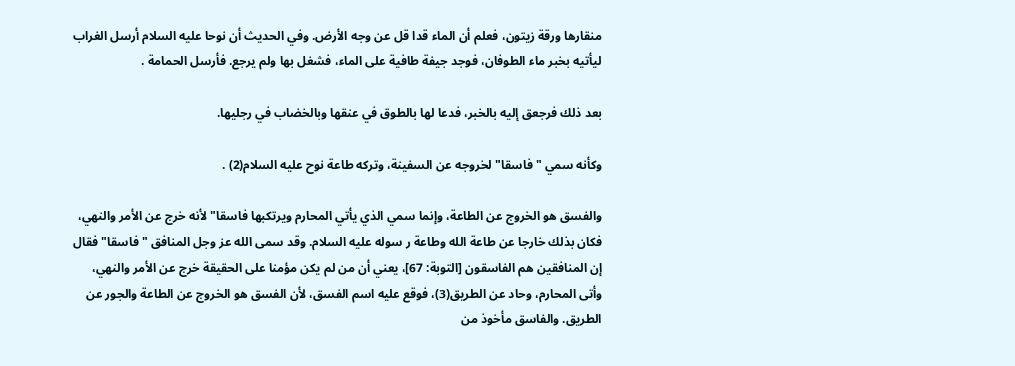منقارها ورقة زيتون، فعلم أن الماء قدا قل عن وجه الأرض. وفي الحديث أن نوحا عليه السلام أرسل الغراب ليأتيه بخبر ماء الطوفان، فوجد جيفة طافية على الماء، فشغل بها ولم يرجع. فأرسل الحمامة .

بعد ذلك فرجعق إليه بالخبر، فدعا لها بالطوق في عنقها وبالخضاب في رجليها.

وكأنه سمي "فاسقا" لخروجه عن السفينة، وتركه طاعة نوح عليه السلام(2) .

والفسق هو الخروج عن الطاعة، وإنما سمي الذي يأتي المحارم ويرتكبها فاسقا" لأنه خرج عن الأمر والنهي، فكان بذلك خارجا عن طاعة الله وطاعة ر سوله عليه السلام. وقد سمى الله عز وجل المنافق "فاسقا" فقال إن المنافقين هم الفاسقون [التوبة: 67]، يعني أن من لم يكن مؤمنا على الحقيقة خرج عن الأمر والنهي، وأتى المحارم، وحاد عن الطريق(3)، فوقع عليه اسم الفسق، لأن الفسق هو الخروج عن الطاعة والجور عن الطريق. والفاسق مأخوذ من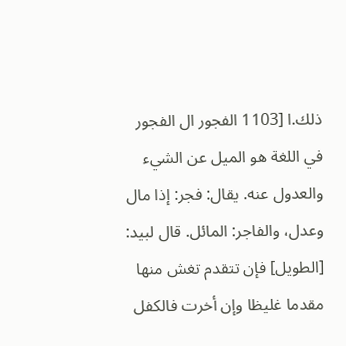ذلك.ا [1103 الفجور ال الفجور في اللغة هو الميل عن الشيء والعدول عنه. يقال: فجر: إذا مال وعدل، والفاجر: المائل. قال لبيد: [الطويل] فإن تتقدم تغش منها مقدما غليظا وإن أخرت فالكفل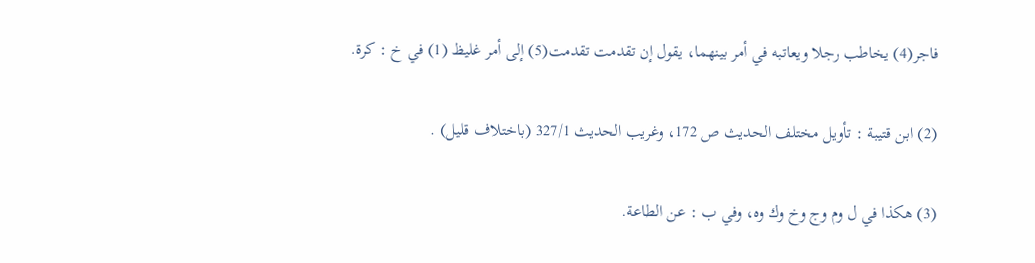فاجر(4) يخاطب رجلا ويعاتبه في أمر بينهما، يقول إن تقدمت تقدمت(5) إلى أمر غليظ (1) في خ : كرة.

(2) ابن قتيبة : تأويل مختلف الحديث ص 172، وغريب الحديث 327/1 (باختلاف قليل) .

(3) هكذا في ل وم وج وخ وك وه، وفي ب : عن الطاعة.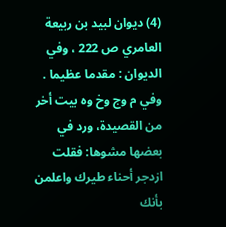(4) ديوان لبيد بن ربيعة العامري ص 222 ، وفي الديوان : مقدما عظيما . وفي م وج وخ وه بيت أخر من القصيدة، ورد في بعضها مشوها: فقلت ازدجر أحناء طيرك واعلمن بأنك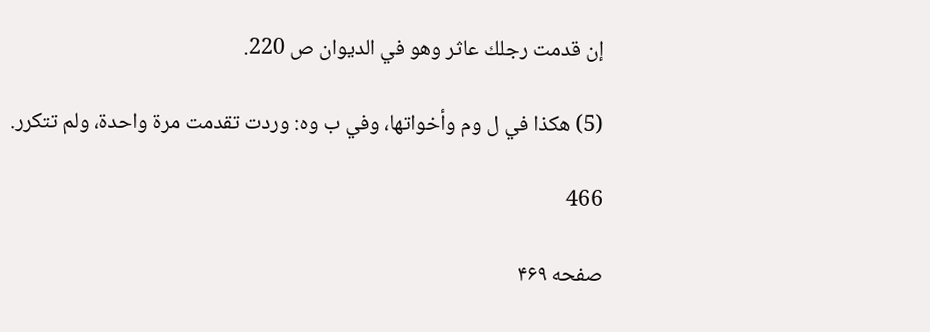إن قدمت رجلك عاثر وهو في الديوان ص 220.

(5) هكذا في ل وم وأخواتها، وفي ب وه: وردت تقدمت مرة واحدة، ولم تتكرر.

466

صفحه ۴۶۹